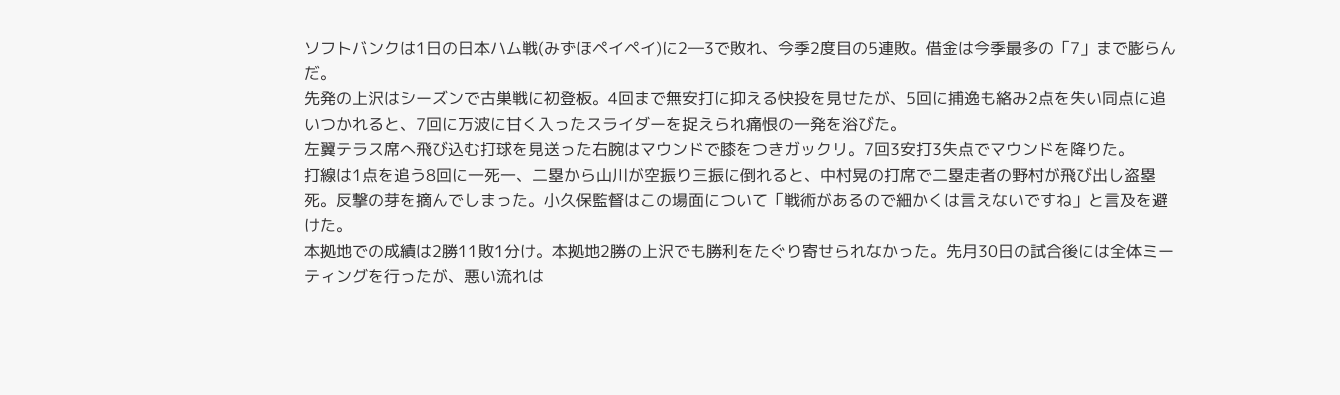ソフトバンクは1日の日本ハム戦(みずほペイペイ)に2―3で敗れ、今季2度目の5連敗。借金は今季最多の「7」まで膨らんだ。
先発の上沢はシーズンで古巣戦に初登板。4回まで無安打に抑える快投を見せたが、5回に捕逸も絡み2点を失い同点に追いつかれると、7回に万波に甘く入ったスライダーを捉えられ痛恨の一発を浴びた。
左翼テラス席へ飛び込む打球を見送った右腕はマウンドで膝をつきガックリ。7回3安打3失点でマウンドを降りた。
打線は1点を追う8回に一死一、二塁から山川が空振り三振に倒れると、中村晃の打席で二塁走者の野村が飛び出し盗塁死。反撃の芽を摘んでしまった。小久保監督はこの場面について「戦術があるので細かくは言えないですね」と言及を避けた。
本拠地での成績は2勝11敗1分け。本拠地2勝の上沢でも勝利をたぐり寄せられなかった。先月30日の試合後には全体ミーティングを行ったが、悪い流れは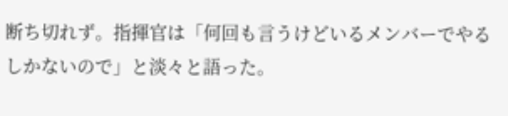断ち切れず。指揮官は「何回も言うけどいるメンバーでやるしかないので」と淡々と語った。